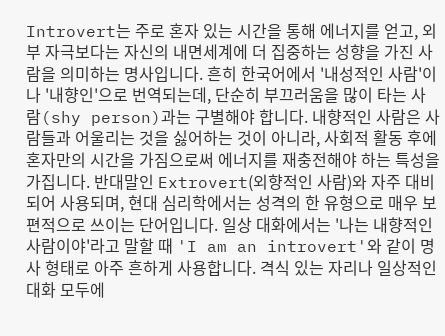Introvert는 주로 혼자 있는 시간을 통해 에너지를 얻고, 외부 자극보다는 자신의 내면세계에 더 집중하는 성향을 가진 사람을 의미하는 명사입니다. 흔히 한국어에서 '내성적인 사람'이나 '내향인'으로 번역되는데, 단순히 부끄러움을 많이 타는 사람(shy person)과는 구별해야 합니다. 내향적인 사람은 사람들과 어울리는 것을 싫어하는 것이 아니라, 사회적 활동 후에 혼자만의 시간을 가짐으로써 에너지를 재충전해야 하는 특성을 가집니다. 반대말인 Extrovert(외향적인 사람)와 자주 대비되어 사용되며, 현대 심리학에서는 성격의 한 유형으로 매우 보편적으로 쓰이는 단어입니다. 일상 대화에서는 '나는 내향적인 사람이야'라고 말할 때 'I am an introvert'와 같이 명사 형태로 아주 흔하게 사용합니다. 격식 있는 자리나 일상적인 대화 모두에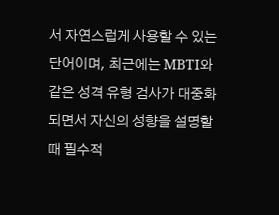서 자연스럽게 사용할 수 있는 단어이며, 최근에는 MBTI와 같은 성격 유형 검사가 대중화되면서 자신의 성향을 설명할 때 필수적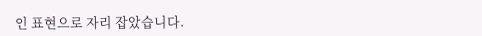인 표현으로 자리 잡았습니다.